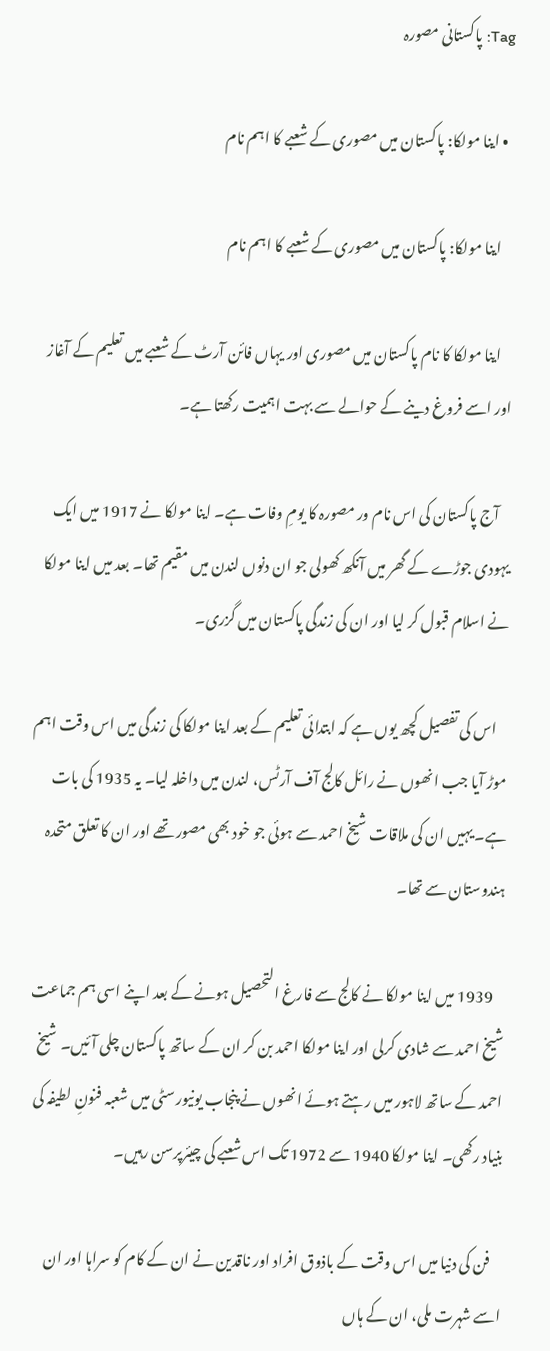Tag: پاکستانی مصورہ

  • اینا مولکا: پاکستان میں مصوری کے شعبے کا اہم نام

    اینا مولکا: پاکستان میں مصوری کے شعبے کا اہم نام

    اینا مولکا کا نام پاکستان میں مصوری اور یہاں فائن آرٹ کے شعبے میں تعلیم کے آغاز اور اسے فروغ دینے کے حوالے سے بہت اہمیت رکھتا ہے۔

    آج پاکستان کی اس نام ور مصورہ کا یومِ وفات ہے۔ اینا مولکا نے 1917 میں ایک یہودی جوڑے کے گھر میں آنکھ کھولی جو ان دنوں لندن میں مقیم تھا۔ بعد میں اینا مولکا نے اسلام قبول کر لیا اور ان کی زندگی پاکستان میں گزری۔

    اس کی تفصیل کچھ یوں ہے کہ ابتدائی تعلیم کے بعد اینا مولکا کی زندگی میں اس وقت اہم موڑ آیا جب انھوں نے رائل کالج آف آرٹس، لندن میں داخلہ لیا۔ یہ 1935 کی بات ہے۔ یہیں ان کی ملاقات شیخ احمد سے ہوئی جو خود بھی مصور تھے اور ان کا تعلق متحدہ ہندوستان سے تھا۔

    1939 میں اینا مولکا نے کالج سے فارغ التحصیل ہونے کے بعد اپنے اسی ہم جماعت شیخ احمد سے شادی کرلی اور اینا مولکا احمد بن کر ان کے ساتھ پاکستان چلی آئیں۔ شیخ احمد کے ساتھ لاہور میں رہتے ہوئے انھوں نے پنجاب یونیورسٹی میں شعبہ فنونِ لطیفہ کی بنیاد رکھی۔ اینا مولکا 1940 سے 1972 تک اس شعبے کی چیئرپرسن رہیں۔

    فن کی دنیا میں اس وقت کے باذوق افراد اور ناقدین نے ان کے کام کو سراہا اور ان اسے شہرت ملی، ان کے ہاں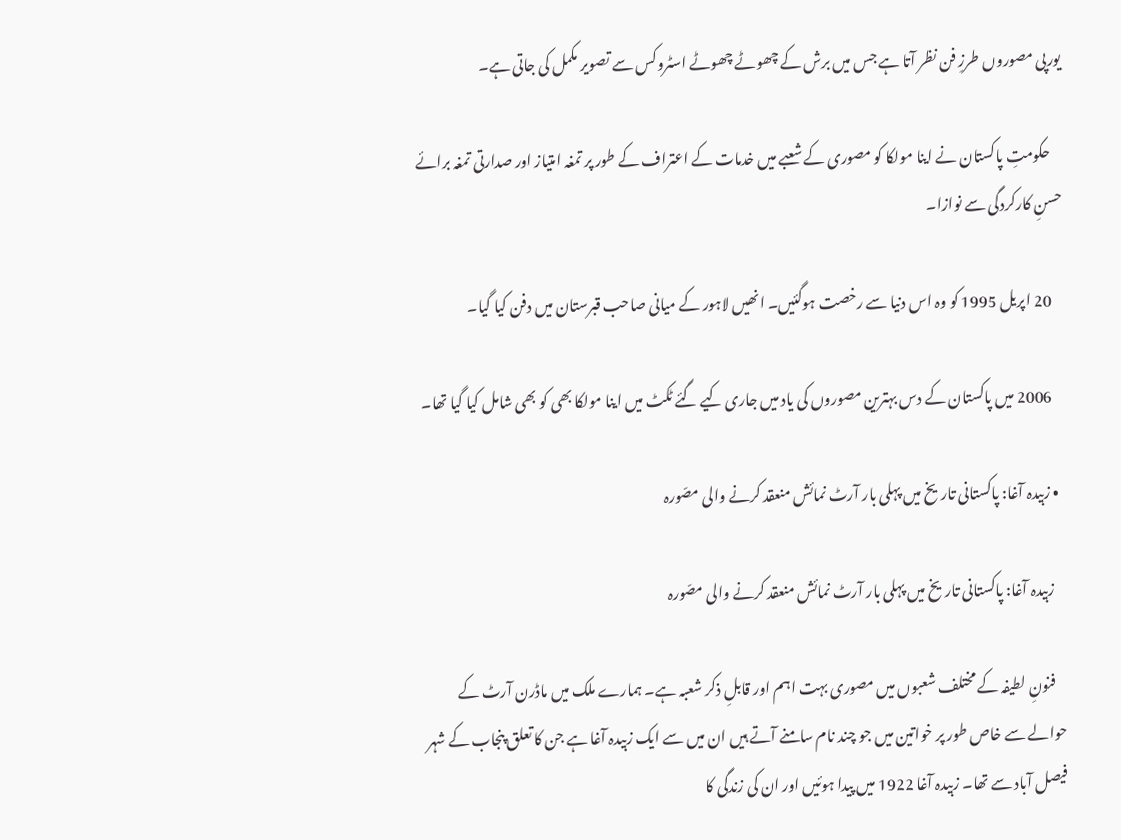یورپی مصوروں طرزِ فن نظر آتا ہے جس میں برش کے چھوٹے چھوٹے اسٹروکس سے تصویر مکمل کی جاتی ہے۔

    حکومتِ پاکستان نے اینا مولکا کو مصوری کے شعبے میں خدمات کے اعتراف کے طور پر تمغہ امتیاز اور صدارتی تمغہ برائے حسنِ کارکردگی سے نوازا۔

    20 اپریل 1995 کو وہ اس دنیا سے رخصت ہوگئیں۔ انھیں‌ لاہور کے میانی صاحب قبرستان میں دفن کیا گیا۔

    2006 میں پاکستان کے دس بہترین مصوروں کی یاد میں جاری کیے گئے ٹکٹ میں اینا مولکا بھی کو بھی شامل کیا گیا تھا۔

  • زبیدہ آغا: پاکستانی تاریخ میں پہلی بار آرٹ نمائش منعقد کرنے والی مصّورہ

    زبیدہ آغا: پاکستانی تاریخ میں پہلی بار آرٹ نمائش منعقد کرنے والی مصّورہ

    فنونِ لطیفہ کے مختلف شعبوں میں مصوری بہت اہم اور قابلِ ذکر شعبہ ہے۔ ہمارے ملک میں ماڈرن آرٹ کے حوالے سے خاص طور پر خواتین میں جو چند نام سامنے آتے ہیں ان میں سے ایک زبیدہ آغا ہے جن کا تعلق پنجاب کے شہر فیصل آباد سے تھا۔ زبیدہ آغا 1922 میں پیدا ہوئیں اور ان کی زندگی کا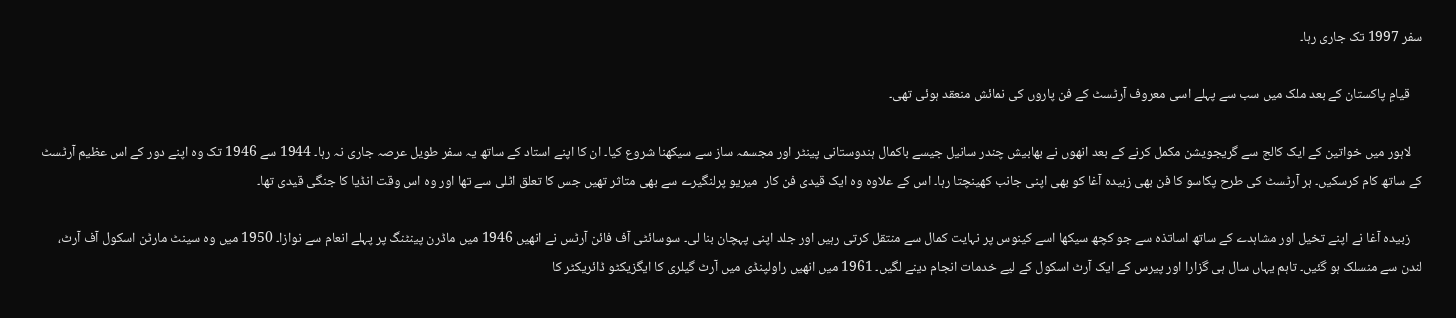سفر 1997 تک جاری رہا۔

    قیامِ پاکستان کے بعد ملک میں سب سے پہلے اسی معروف آرٹسٹ کے فن پاروں کی نمائش منعقد ہوئی تھی۔

    لاہور میں خواتین کے ایک کالج سے گریجویشن مکمل کرنے کے بعد انھوں نے بھابیش چندر سانیل جیسے باکمال ہندوستانی پینٹر اور مجسمہ ساز سے سیکھنا شروع کیا۔ ان کا اپنے استاد کے ساتھ یہ سفر طویل عرصہ جاری نہ رہا۔ 1944 سے 1946 تک وہ اپنے دور کے اس عظیم آرٹسٹ کے ساتھ کام کرسکیں۔ ہر آرٹسٹ کی طرح پکاسو کا فن بھی زبیدہ آغا کو بھی اپنی جانب کھینچتا رہا۔ اس کے علاوہ وہ ایک قیدی فن کار  میریو پرلنگیرے سے بھی متاثر تھیں جس کا تعلق اٹلی سے تھا اور وہ اس وقت انڈیا کا جنگی قیدی تھا۔

    زبیدہ آغا نے اپنے تخیل اور مشاہدے کے ساتھ اساتذہ سے جو کچھ سیکھا اسے کینوس پر نہایت کمال سے منتقل کرتی رہیں اور جلد اپنی پہچان بنا لی۔ سوسائٹی آف فائن آرٹس نے انھیں 1946 میں ماڈرن پینٹنگ پر پہلے انعام سے نوازا۔ 1950 میں وہ سینٹ مارٹن اسکول آف آرٹ، لندن سے منسلک ہو گئیں۔ تاہم یہاں سال ہی گزارا اور پیرس کے ایک آرٹ اسکول کے لیے خدمات انجام دینے لگیں۔ 1961 میں انھیں راولپنڈی میں آرٹ گیلری کا ایگزیکٹو ڈائریکٹر کا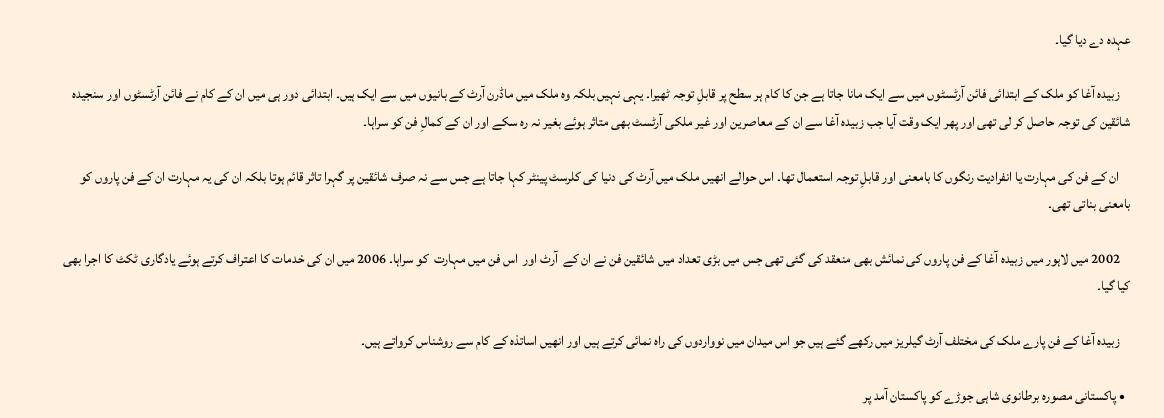عہدہ دے دیا گیا۔

    زبیدہ آغا کو ملک کے ابتدائی فائن آرٹسٹوں میں سے ایک مانا جاتا ہے جن کا کام ہر سطح پر قابلِ توجہ ٹھیرا۔ یہی نہیں بلکہ وہ ملک میں ماڈرن آرٹ کے بانیوں میں سے ایک ہیں۔ ابتدائی دور ہی میں ان کے کام نے فائن آرٹسٹوں اور سنجیدہ شائقین کی توجہ حاصل کر لی تھی اور پھر ایک وقت آیا جب زبیدہ آغا سے ان کے معاصرین اور غیر ملکی آرٹسٹ بھی متاثر ہوئے بغیر نہ رہ سکے اور ان کے کمالِ فن کو سراہا۔

    ان کے فن کی مہارت یا انفرادیت رنگوں کا بامعنی اور قابلِ توجہ استعمال تھا۔ اس حوالے انھیں ملک میں آرٹ کی دنیا کی کلرسٹ پینٹر کہا جاتا ہے جس سے نہ صرف شائقین پر گہرا تاثر قائم ہوتا بلکہ ان کی یہ مہارت ان کے فن پاروں کو بامعنی بناتی تھی۔

    2002 میں لاہور میں زبیدہ آغا کے فن پاروں کی نمائش بھی منعقد کی گئی تھی جس میں بڑی تعداد میں شائقین فن نے ان کے  آرٹ اور  اس فن میں مہارت  کو سراہا۔ 2006 میں ان کی خدمات کا اعتراف کرتے ہوئے یادگاری ٹکٹ کا اجرا بھی کیا گیا۔

    زبیدہ آغا کے فن پارے ملک کی مختلف آرٹ گیلریز میں رکھے گئے ہیں جو اس میدان میں نوواردوں کی راہ نمائی کرتے ہیں اور انھیں اساتذہ کے کام سے روشناس کرواتے ہیں۔

  • پاکستانی مصورہ برطانوی شاہی جوڑے کو پاکستان آمد پر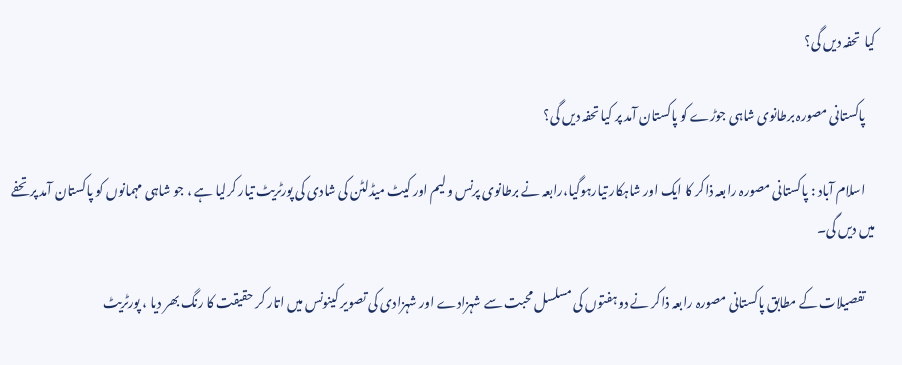کیا  تحفہ دیں گی؟

    پاکستانی مصورہ برطانوی شاہی جوڑے کو پاکستان آمد پر کیا تحفہ دیں گی؟

    اسلام آباد : پاکستانی مصورہ رابعہ ذاکر کا ایک اور شاہکار تیارہوگیا،رابعہ نے برطانوی پرنس ولیم اور کیٹ میڈلٹن کی شادی کی پورٹریٹ تیار کرلیا ہے ، جو شاہی مہمانوں کو پاکستان آمد پر تحفے میں دیں گی۔

    تفصیلات کے مطابق پاکستانی مصورہ رابعہ ذاکر نے دوہفتوں کی مسلسل محبت سے شہزادے اور شہزادی کی تصویر کینونس میں اتار کر حقیقت کا رنگ بھر دیا ، پورٹریٹ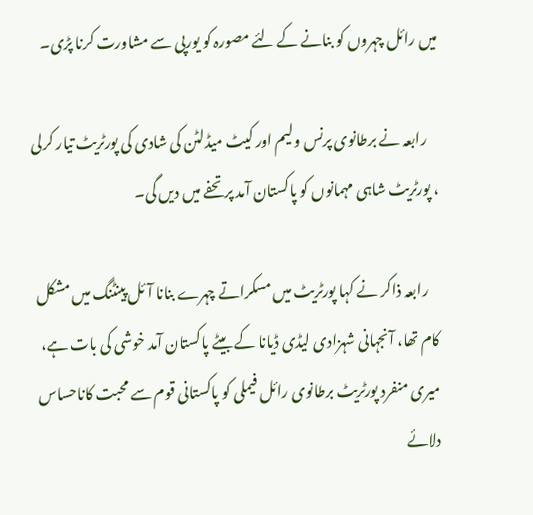میں رائل چہروں کو بنانے کے لئے مصورہ کو یورپی سے مشاورت کرنا پڑی۔

    رابعہ نے برطانوی پرنس ولیم اور کیٹ میڈلٹن کی شادی کی پورٹریٹ تیار کرلی ، پورٹریٹ شاہی مہمانوں کو پاکستان آمد پر تحفے میں دیں گی۔

    رابعہ ذاکر نے کہا پورٹریٹ میں مسکراتے چہرے بنانا آئل پینٹنگ میں مشکل کام تھا، آنجہانی شہزادی لیڈی ڈیانا کے بیٹے پاکستان آمد خوشی کی بات ہے، میری منفرد پورٹریٹ برطانوی رائل فیملی کو پاکستانی قوم سے محبت کاناحساس دلائے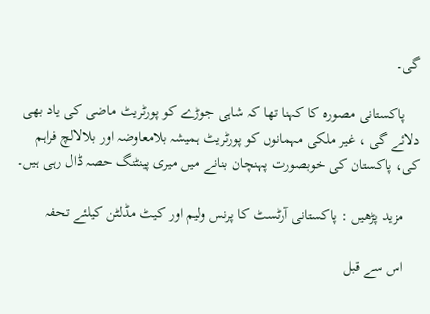گی۔

    پاکستانی مصورہ کا کہنا تھا کہ شاہی جوڑے کو پورٹریٹ ماضی کی یاد بھی دلائے گی ، غیر ملکی مہمانوں کو پورٹریٹ ہمیشہ بلامعاوضہ اور بلالالچ فراہم کی، پاکستان کی خوبصورت پہنچان بنانے میں میری پینٹنگ حصہ ڈال رہی ہیں۔

    مزید پڑھیں : پاکستانی آرٹسٹ کا پرنس ولیم اور کیٹ مڈلٹن کیلئے تحفہ

    اس سے قبل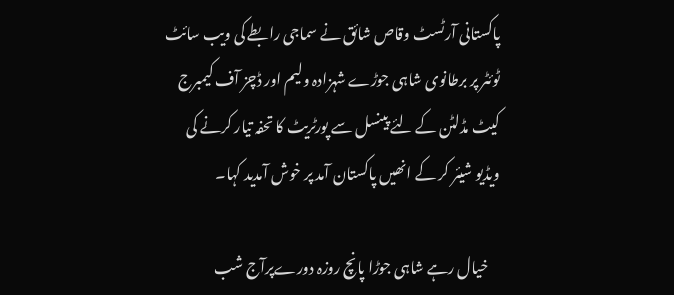پاکستانی آرٹسٹ وقاص شائق نے سماجی رابطے کی ویب سائٹ ٹوئٹر پر برطانوی شاہی جوڑے شہزادہ ولیم اور ڈچز آف کیمبرج کیٹ مڈلٹن کے لئے پینسل سے پورٹریٹ کا تحفہ تیار کرنے کی ویڈیو شیئر کر کے انھیں پاکستان آمد پر خوش آمدید کہا۔

    خیال رہے شاہی جوڑا پانچ روزہ دورےپرآج شب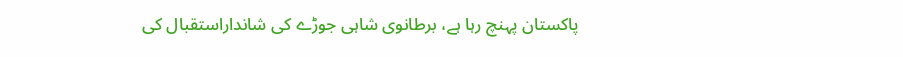پاکستان پہنچ رہا ہے، برطانوی شاہی جوڑے کی شانداراستقبال کی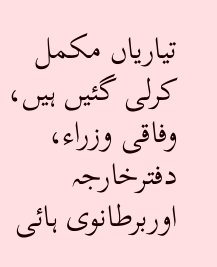تیاریاں مکمل کرلی گئیں ہیں، وفاقی وزراء، دفترخارجہ اوربرطانوی ہائی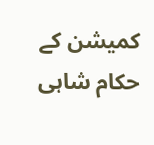کمیشن کے حکام شاہی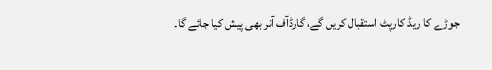جوڑے کا ریڈ کارپٹ استقبال کریں گے، گارڈآف آنر بھی پیش کیا جائے گا۔